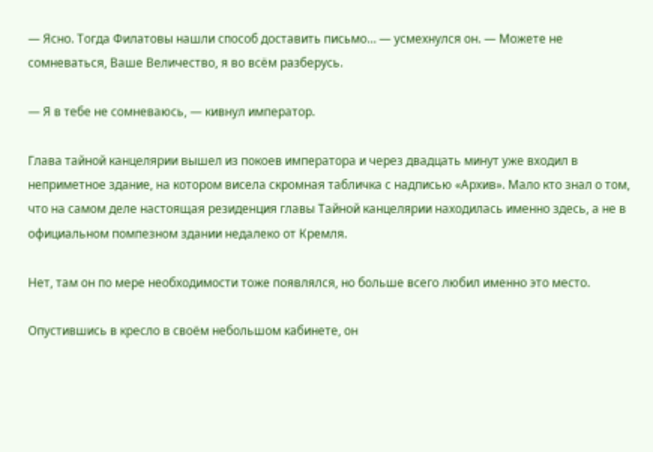— Ясно. Тогда Филатовы нашли способ доставить письмо… — усмехнулся он. — Можете не сомневаться, Ваше Величество, я во всём разберусь.

— Я в тебе не сомневаюсь, — кивнул император.

Глава тайной канцелярии вышел из покоев императора и через двадцать минут уже входил в неприметное здание, на котором висела скромная табличка с надписью «Архив». Мало кто знал о том, что на самом деле настоящая резиденция главы Тайной канцелярии находилась именно здесь, а не в официальном помпезном здании недалеко от Кремля.

Нет, там он по мере необходимости тоже появлялся, но больше всего любил именно это место.

Опустившись в кресло в своём небольшом кабинете, он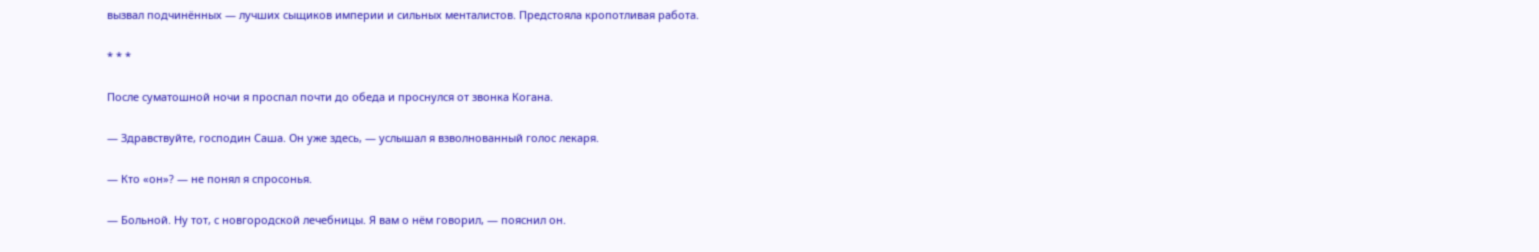вызвал подчинённых — лучших сыщиков империи и сильных менталистов. Предстояла кропотливая работа.

* * *

После суматошной ночи я проспал почти до обеда и проснулся от звонка Когана.

— Здравствуйте, господин Саша. Он уже здесь, — услышал я взволнованный голос лекаря.

— Кто «он»? — не понял я спросонья.

— Больной. Ну тот, с новгородской лечебницы. Я вам о нём говорил, — пояснил он.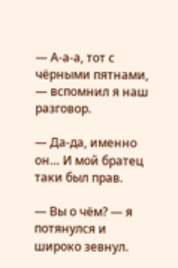— А-а-а, тот с чёрными пятнами, — вспомнил я наш разговор.

— Да-да, именно он… И мой братец таки был прав.

— Вы о чём? — я потянулся и широко зевнул.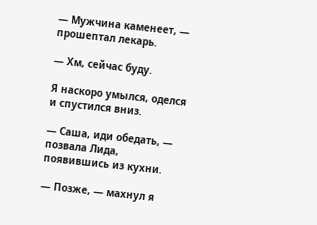— Мужчина каменеет, — прошептал лекарь.

— Хм, сейчас буду.

Я наскоро умылся, оделся и спустился вниз.

— Саша, иди обедать, — позвала Лида, появившись из кухни.

— Позже, — махнул я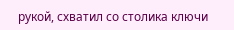рукой, схватил со столика ключи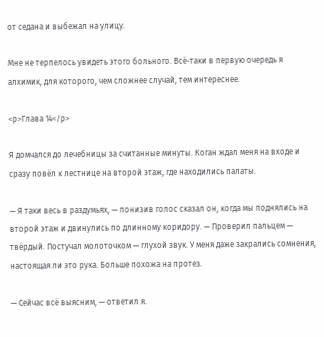от седана и выбежал на улицу.

Мне не терпелось увидеть этого больного. Всё-таки в первую очередь я алхимик, для которого, чем сложнее случай, тем интереснее.

<p>Глава 14</p>

Я домчался до лечебницы за считанные минуты. Коган ждал меня на входе и сразу повёл к лестнице на второй этаж, где находились палаты.

— Я таки весь в раздумьях, — понизив голос сказал он, когда мы поднялись на второй этаж и двинулись по длинному коридору. — Проверил пальцем — твёрдый. Постучал молоточком — глухой звук. У меня даже закрались сомнения, настоящая ли это рука. Больше похожа на протез.

— Сейчас всё выясним, — ответил я.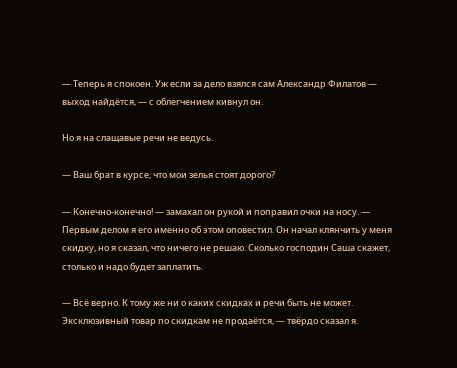— Теперь я спокоен. Уж если за дело взялся сам Александр Филатов — выход найдётся, — с облегчением кивнул он.

Но я на слащавые речи не ведусь.

— Ваш брат в курсе, что мои зелья стоят дорого?

— Конечно-конечно! — замахал он рукой и поправил очки на носу. — Первым делом я его именно об этом оповестил. Он начал клянчить у меня скидку, но я сказал, что ничего не решаю. Сколько господин Саша скажет, столько и надо будет заплатить.

— Всё верно. К тому же ни о каких скидках и речи быть не может. Эксклюзивный товар по скидкам не продаётся, — твёрдо сказал я.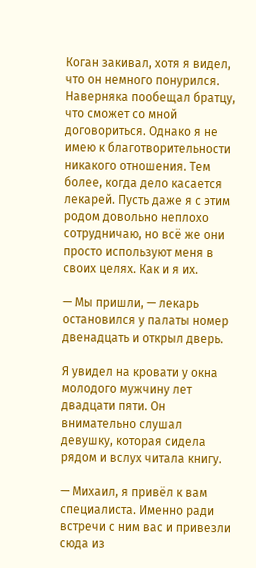Коган закивал, хотя я видел, что он немного понурился. Наверняка пообещал братцу, что сможет со мной договориться. Однако я не имею к благотворительности никакого отношения. Тем более, когда дело касается лекарей. Пусть даже я с этим родом довольно неплохо сотрудничаю, но всё же они просто используют меня в своих целях. Как и я их.

— Мы пришли, — лекарь остановился у палаты номер двенадцать и открыл дверь.

Я увидел на кровати у окна молодого мужчину лет двадцати пяти. Он внимательно слушал девушку, которая сидела рядом и вслух читала книгу.

— Михаил, я привёл к вам специалиста. Именно ради встречи с ним вас и привезли сюда из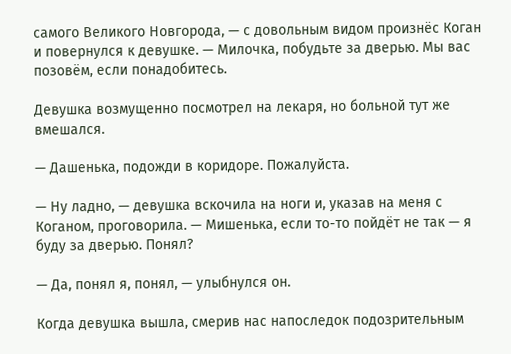самого Великого Новгорода, — с довольным видом произнёс Коган и повернулся к девушке. — Милочка, побудьте за дверью. Мы вас позовём, если понадобитесь.

Девушка возмущенно посмотрел на лекаря, но больной тут же вмешался.

— Дашенька, подожди в коридоре. Пожалуйста.

— Ну ладно, — девушка вскочила на ноги и, указав на меня с Коганом, проговорила. — Мишенька, если то-то пойдёт не так — я буду за дверью. Понял?

— Да, понял я, понял, — улыбнулся он.

Когда девушка вышла, смерив нас напоследок подозрительным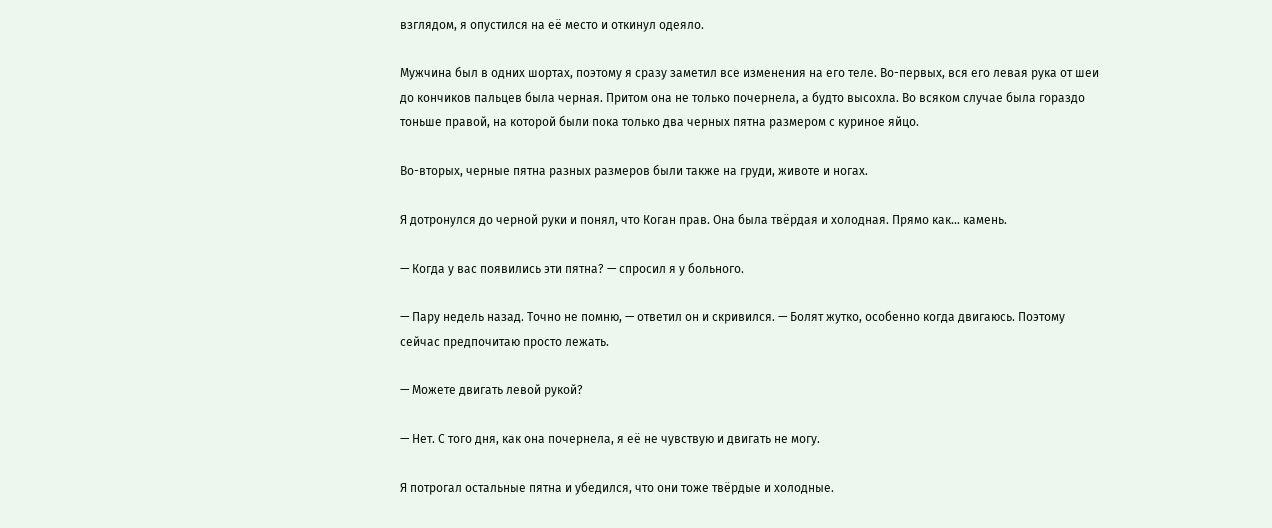взглядом, я опустился на её место и откинул одеяло.

Мужчина был в одних шортах, поэтому я сразу заметил все изменения на его теле. Во-первых, вся его левая рука от шеи до кончиков пальцев была черная. Притом она не только почернела, а будто высохла. Во всяком случае была гораздо тоньше правой, на которой были пока только два черных пятна размером с куриное яйцо.

Во-вторых, черные пятна разных размеров были также на груди, животе и ногах.

Я дотронулся до черной руки и понял, что Коган прав. Она была твёрдая и холодная. Прямо как… камень.

— Когда у вас появились эти пятна? — спросил я у больного.

— Пару недель назад. Точно не помню, — ответил он и скривился. — Болят жутко, особенно когда двигаюсь. Поэтому сейчас предпочитаю просто лежать.

— Можете двигать левой рукой?

— Нет. С того дня, как она почернела, я её не чувствую и двигать не могу.

Я потрогал остальные пятна и убедился, что они тоже твёрдые и холодные.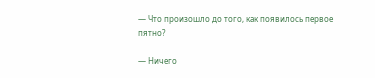— Что произошло до того, как появилось первое пятно?

— Ничего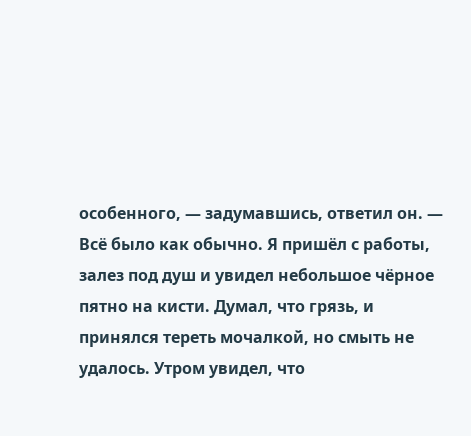особенного, — задумавшись, ответил он. — Всё было как обычно. Я пришёл с работы, залез под душ и увидел небольшое чёрное пятно на кисти. Думал, что грязь, и принялся тереть мочалкой, но смыть не удалось. Утром увидел, что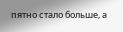пятно стало больше, а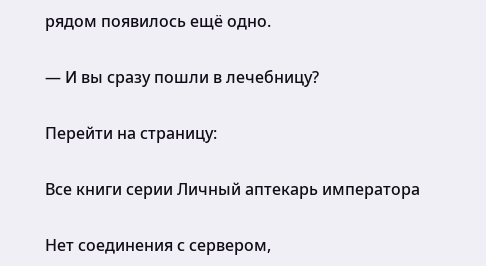рядом появилось ещё одно.

— И вы сразу пошли в лечебницу?

Перейти на страницу:

Все книги серии Личный аптекарь императора

Нет соединения с сервером,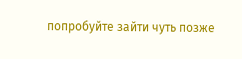попробуйте зайти чуть позже